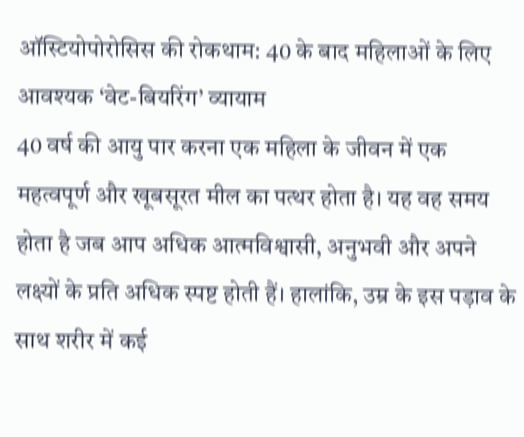ऑस्टियोपोरोसिस की रोकथाम: 40 के बाद महिलाओं के लिए आवश्यक ‘वेट-बियरिंग’ व्यायाम
40 वर्ष की आयु पार करना एक महिला के जीवन में एक महत्वपूर्ण और खूबसूरत मील का पत्थर होता है। यह वह समय होता है जब आप अधिक आत्मविश्वासी, अनुभवी और अपने लक्ष्यों के प्रति अधिक स्पष्ट होती हैं। हालांकि, उम्र के इस पड़ाव के साथ शरीर में कई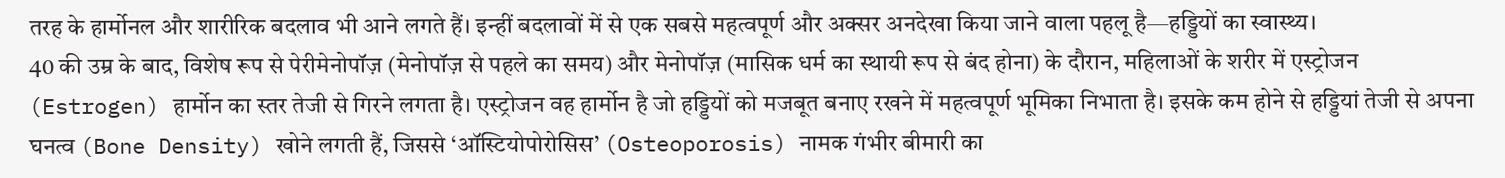तरह के हार्मोनल और शारीरिक बदलाव भी आने लगते हैं। इन्हीं बदलावों में से एक सबसे महत्वपूर्ण और अक्सर अनदेखा किया जाने वाला पहलू है—हड्डियों का स्वास्थ्य।
40 की उम्र के बाद, विशेष रूप से पेरीमेनोपॉज़ (मेनोपॉज़ से पहले का समय) और मेनोपॉज़ (मासिक धर्म का स्थायी रूप से बंद होना) के दौरान, महिलाओं के शरीर में एस्ट्रोजन (Estrogen) हार्मोन का स्तर तेजी से गिरने लगता है। एस्ट्रोजन वह हार्मोन है जो हड्डियों को मजबूत बनाए रखने में महत्वपूर्ण भूमिका निभाता है। इसके कम होने से हड्डियां तेजी से अपना घनत्व (Bone Density) खोने लगती हैं, जिससे ‘ऑस्टियोपोरोसिस’ (Osteoporosis) नामक गंभीर बीमारी का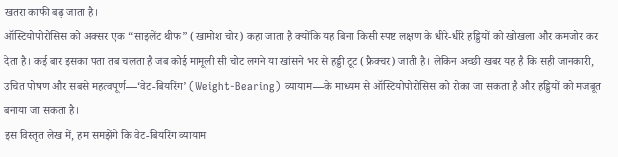खतरा काफी बढ़ जाता है।
ऑस्टियोपोरोसिस को अक्सर एक “साइलेंट थीफ” (खामोश चोर) कहा जाता है क्योंकि यह बिना किसी स्पष्ट लक्षण के धीरे-धीरे हड्डियों को खोखला और कमजोर कर देता है। कई बार इसका पता तब चलता है जब कोई मामूली सी चोट लगने या खांसने भर से हड्डी टूट (फ्रैक्चर) जाती है। लेकिन अच्छी खबर यह है कि सही जानकारी, उचित पोषण और सबसे महत्वपूर्ण—‘वेट-बियरिंग’ (Weight-Bearing) व्यायाम—के माध्यम से ऑस्टियोपोरोसिस को रोका जा सकता है और हड्डियों को मजबूत बनाया जा सकता है।
इस विस्तृत लेख में, हम समझेंगे कि वेट-बियरिंग व्यायाम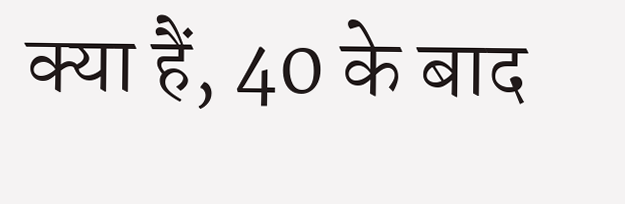क्या हैं, 40 के बाद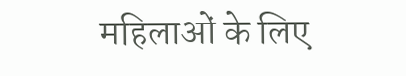महिलाओं के लिए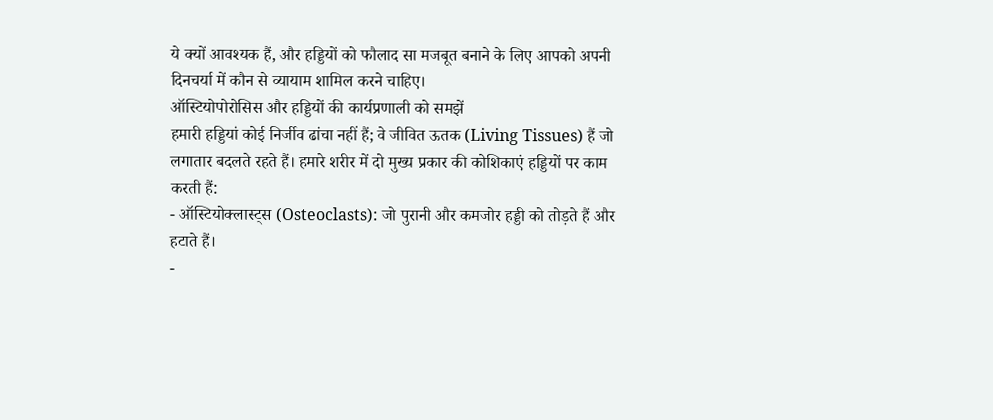ये क्यों आवश्यक हैं, और हड्डियों को फौलाद सा मजबूत बनाने के लिए आपको अपनी दिनचर्या में कौन से व्यायाम शामिल करने चाहिए।
ऑस्टियोपोरोसिस और हड्डियों की कार्यप्रणाली को समझें
हमारी हड्डियां कोई निर्जीव ढांचा नहीं हैं; वे जीवित ऊतक (Living Tissues) हैं जो लगातार बदलते रहते हैं। हमारे शरीर में दो मुख्य प्रकार की कोशिकाएं हड्डियों पर काम करती हैं:
- ऑस्टियोक्लास्ट्स (Osteoclasts): जो पुरानी और कमजोर हड्डी को तोड़ते हैं और हटाते हैं।
-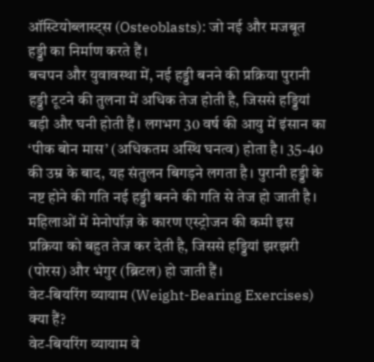ऑस्टियोब्लास्ट्स (Osteoblasts): जो नई और मजबूत हड्डी का निर्माण करते हैं।
बचपन और युवावस्था में, नई हड्डी बनने की प्रक्रिया पुरानी हड्डी टूटने की तुलना में अधिक तेज होती है, जिससे हड्डियां बड़ी और घनी होती हैं। लगभग 30 वर्ष की आयु में इंसान का ‘पीक बोन मास’ (अधिकतम अस्थि घनत्व) होता है। 35-40 की उम्र के बाद, यह संतुलन बिगड़ने लगता है। पुरानी हड्डी के नष्ट होने की गति नई हड्डी बनने की गति से तेज हो जाती है। महिलाओं में मेनोपॉज़ के कारण एस्ट्रोजन की कमी इस प्रक्रिया को बहुत तेज कर देती है, जिससे हड्डियां झरझरी (पोरस) और भंगुर (ब्रिटल) हो जाती हैं।
वेट-बियरिंग व्यायाम (Weight-Bearing Exercises) क्या हैं?
वेट-बियरिंग व्यायाम वे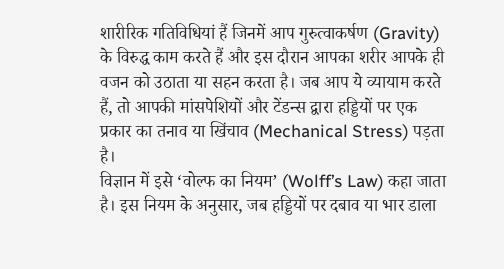शारीरिक गतिविधियां हैं जिनमें आप गुरुत्वाकर्षण (Gravity) के विरुद्ध काम करते हैं और इस दौरान आपका शरीर आपके ही वजन को उठाता या सहन करता है। जब आप ये व्यायाम करते हैं, तो आपकी मांसपेशियों और टेंडन्स द्वारा हड्डियों पर एक प्रकार का तनाव या खिंचाव (Mechanical Stress) पड़ता है।
विज्ञान में इसे ‘वोल्फ का नियम’ (Wolff’s Law) कहा जाता है। इस नियम के अनुसार, जब हड्डियों पर दबाव या भार डाला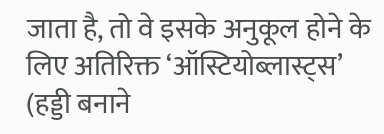जाता है, तो वे इसके अनुकूल होने के लिए अतिरिक्त ‘ऑस्टियोब्लास्ट्स’ (हड्डी बनाने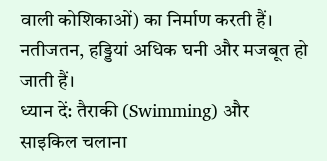वाली कोशिकाओं) का निर्माण करती हैं। नतीजतन, हड्डियां अधिक घनी और मजबूत हो जाती हैं।
ध्यान दें: तैराकी (Swimming) और साइकिल चलाना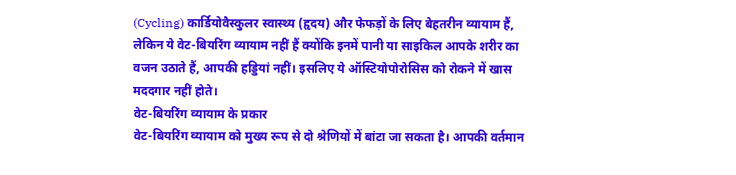(Cycling) कार्डियोवैस्कुलर स्वास्थ्य (हृदय) और फेफड़ों के लिए बेहतरीन व्यायाम हैं, लेकिन ये वेट-बियरिंग व्यायाम नहीं हैं क्योंकि इनमें पानी या साइकिल आपके शरीर का वजन उठाते हैं, आपकी हड्डियां नहीं। इसलिए ये ऑस्टियोपोरोसिस को रोकने में खास मददगार नहीं होते।
वेट-बियरिंग व्यायाम के प्रकार
वेट-बियरिंग व्यायाम को मुख्य रूप से दो श्रेणियों में बांटा जा सकता है। आपकी वर्तमान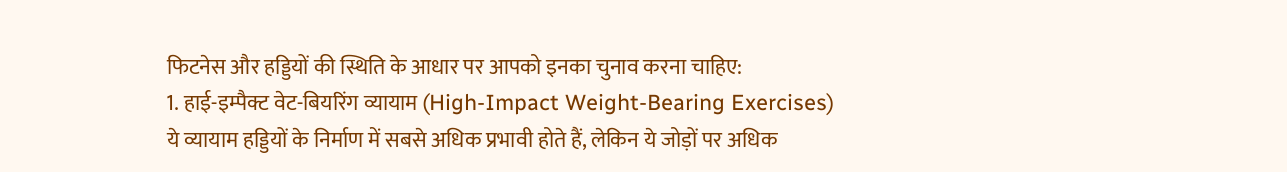फिटनेस और हड्डियों की स्थिति के आधार पर आपको इनका चुनाव करना चाहिए:
1. हाई-इम्पैक्ट वेट-बियरिंग व्यायाम (High-Impact Weight-Bearing Exercises)
ये व्यायाम हड्डियों के निर्माण में सबसे अधिक प्रभावी होते हैं, लेकिन ये जोड़ों पर अधिक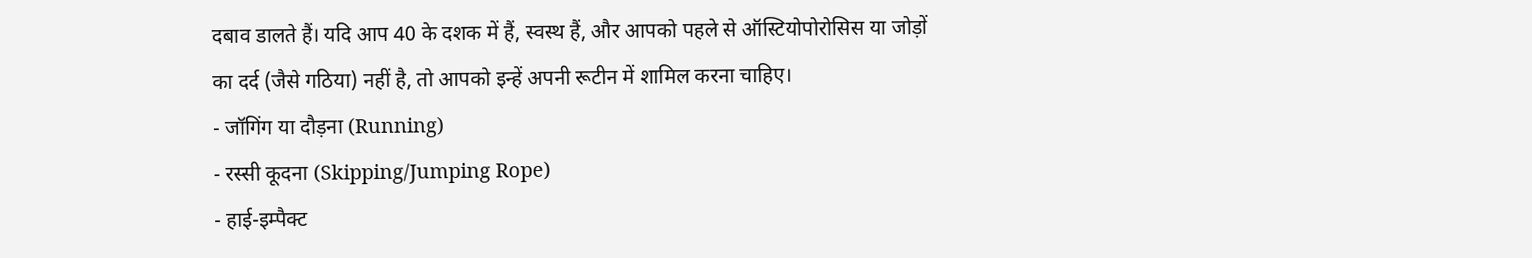दबाव डालते हैं। यदि आप 40 के दशक में हैं, स्वस्थ हैं, और आपको पहले से ऑस्टियोपोरोसिस या जोड़ों का दर्द (जैसे गठिया) नहीं है, तो आपको इन्हें अपनी रूटीन में शामिल करना चाहिए।
- जॉगिंग या दौड़ना (Running)
- रस्सी कूदना (Skipping/Jumping Rope)
- हाई-इम्पैक्ट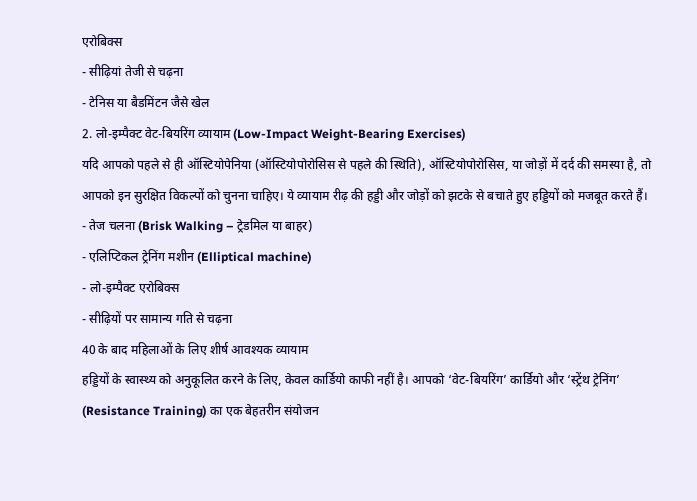एरोबिक्स
- सीढ़ियां तेजी से चढ़ना
- टेनिस या बैडमिंटन जैसे खेल
2. लो-इम्पैक्ट वेट-बियरिंग व्यायाम (Low-Impact Weight-Bearing Exercises)
यदि आपको पहले से ही ऑस्टियोपेनिया (ऑस्टियोपोरोसिस से पहले की स्थिति), ऑस्टियोपोरोसिस, या जोड़ों में दर्द की समस्या है, तो आपको इन सुरक्षित विकल्पों को चुनना चाहिए। ये व्यायाम रीढ़ की हड्डी और जोड़ों को झटके से बचाते हुए हड्डियों को मजबूत करते हैं।
- तेज चलना (Brisk Walking – ट्रेडमिल या बाहर)
- एलिप्टिकल ट्रेनिंग मशीन (Elliptical machine)
- लो-इम्पैक्ट एरोबिक्स
- सीढ़ियों पर सामान्य गति से चढ़ना
40 के बाद महिलाओं के लिए शीर्ष आवश्यक व्यायाम
हड्डियों के स्वास्थ्य को अनुकूलित करने के लिए, केवल कार्डियो काफी नहीं है। आपको ‘वेट-बियरिंग’ कार्डियो और ‘स्ट्रेंथ ट्रेनिंग’ (Resistance Training) का एक बेहतरीन संयोजन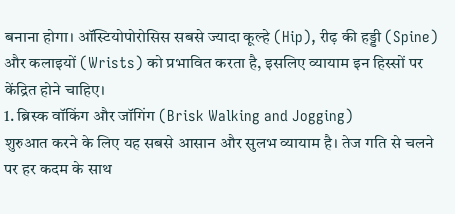बनाना होगा। ऑस्टियोपोरोसिस सबसे ज्यादा कूल्हे (Hip), रीढ़ की हड्डी (Spine) और कलाइयों (Wrists) को प्रभावित करता है, इसलिए व्यायाम इन हिस्सों पर केंद्रित होने चाहिए।
1. ब्रिस्क वॉकिंग और जॉगिंग (Brisk Walking and Jogging)
शुरुआत करने के लिए यह सबसे आसान और सुलभ व्यायाम है। तेज गति से चलने पर हर कदम के साथ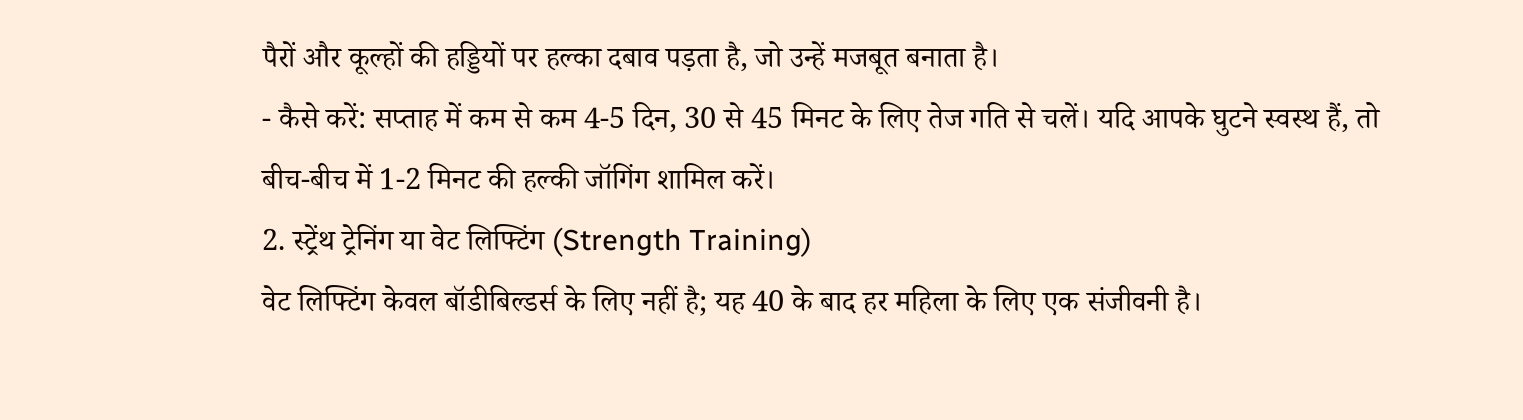पैरों और कूल्हों की हड्डियों पर हल्का दबाव पड़ता है, जो उन्हें मजबूत बनाता है।
- कैसे करें: सप्ताह में कम से कम 4-5 दिन, 30 से 45 मिनट के लिए तेज गति से चलें। यदि आपके घुटने स्वस्थ हैं, तो बीच-बीच में 1-2 मिनट की हल्की जॉगिंग शामिल करें।
2. स्ट्रेंथ ट्रेनिंग या वेट लिफ्टिंग (Strength Training)
वेट लिफ्टिंग केवल बॉडीबिल्डर्स के लिए नहीं है; यह 40 के बाद हर महिला के लिए एक संजीवनी है।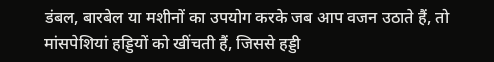डंबल, बारबेल या मशीनों का उपयोग करके जब आप वजन उठाते हैं, तो मांसपेशियां हड्डियों को खींचती हैं, जिससे हड्डी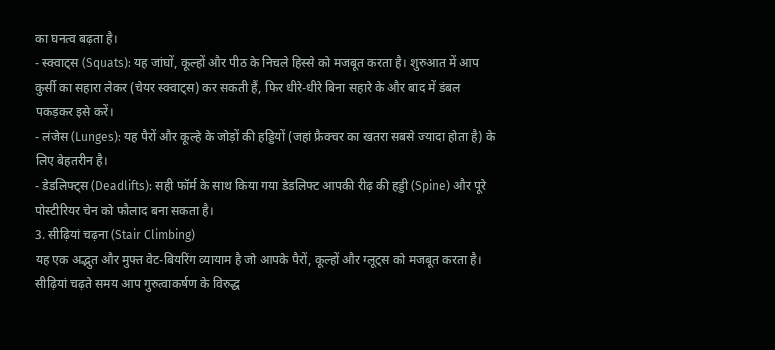का घनत्व बढ़ता है।
- स्क्वाट्स (Squats): यह जांघों, कूल्हों और पीठ के निचले हिस्से को मजबूत करता है। शुरुआत में आप कुर्सी का सहारा लेकर (चेयर स्क्वाट्स) कर सकती हैं, फिर धीरे-धीरे बिना सहारे के और बाद में डंबल पकड़कर इसे करें।
- लंजेस (Lunges): यह पैरों और कूल्हे के जोड़ों की हड्डियों (जहां फ्रैक्चर का खतरा सबसे ज्यादा होता है) के लिए बेहतरीन है।
- डेडलिफ्ट्स (Deadlifts): सही फॉर्म के साथ किया गया डेडलिफ्ट आपकी रीढ़ की हड्डी (Spine) और पूरे पोस्टीरियर चेन को फौलाद बना सकता है।
3. सीढ़ियां चढ़ना (Stair Climbing)
यह एक अद्भुत और मुफ्त वेट-बियरिंग व्यायाम है जो आपके पैरों, कूल्हों और ग्लूट्स को मजबूत करता है। सीढ़ियां चढ़ते समय आप गुरुत्वाकर्षण के विरुद्ध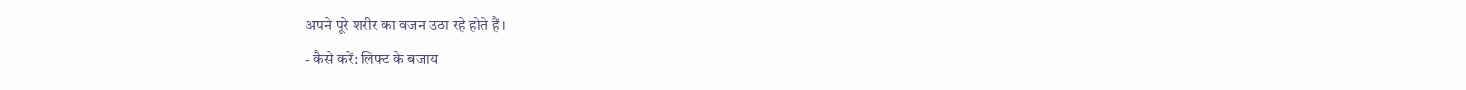अपने पूरे शरीर का वजन उठा रहे होते हैं।
- कैसे करें: लिफ्ट के बजाय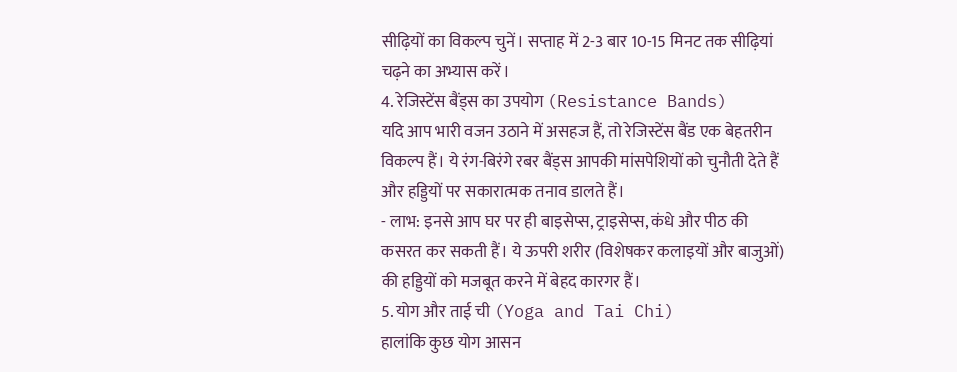सीढ़ियों का विकल्प चुनें। सप्ताह में 2-3 बार 10-15 मिनट तक सीढ़ियां चढ़ने का अभ्यास करें।
4. रेजिस्टेंस बैंड्स का उपयोग (Resistance Bands)
यदि आप भारी वजन उठाने में असहज हैं, तो रेजिस्टेंस बैंड एक बेहतरीन विकल्प हैं। ये रंग-बिरंगे रबर बैंड्स आपकी मांसपेशियों को चुनौती देते हैं और हड्डियों पर सकारात्मक तनाव डालते हैं।
- लाभ: इनसे आप घर पर ही बाइसेप्स, ट्राइसेप्स, कंधे और पीठ की कसरत कर सकती हैं। ये ऊपरी शरीर (विशेषकर कलाइयों और बाजुओं) की हड्डियों को मजबूत करने में बेहद कारगर हैं।
5. योग और ताई ची (Yoga and Tai Chi)
हालांकि कुछ योग आसन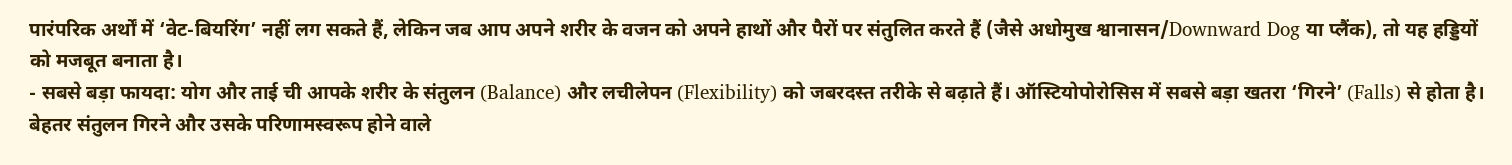पारंपरिक अर्थों में ‘वेट-बियरिंग’ नहीं लग सकते हैं, लेकिन जब आप अपने शरीर के वजन को अपने हाथों और पैरों पर संतुलित करते हैं (जैसे अधोमुख श्वानासन/Downward Dog या प्लैंक), तो यह हड्डियों को मजबूत बनाता है।
- सबसे बड़ा फायदा: योग और ताई ची आपके शरीर के संतुलन (Balance) और लचीलेपन (Flexibility) को जबरदस्त तरीके से बढ़ाते हैं। ऑस्टियोपोरोसिस में सबसे बड़ा खतरा ‘गिरने’ (Falls) से होता है। बेहतर संतुलन गिरने और उसके परिणामस्वरूप होने वाले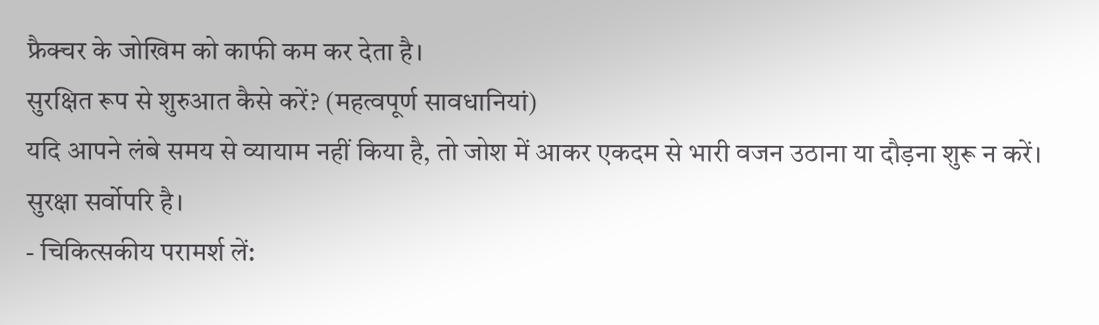फ्रैक्चर के जोखिम को काफी कम कर देता है।
सुरक्षित रूप से शुरुआत कैसे करें? (महत्वपूर्ण सावधानियां)
यदि आपने लंबे समय से व्यायाम नहीं किया है, तो जोश में आकर एकदम से भारी वजन उठाना या दौड़ना शुरू न करें। सुरक्षा सर्वोपरि है।
- चिकित्सकीय परामर्श लें: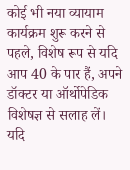कोई भी नया व्यायाम कार्यक्रम शुरू करने से पहले, विशेष रूप से यदि आप 40 के पार हैं, अपने डॉक्टर या ऑर्थोपेडिक विशेषज्ञ से सलाह लें। यदि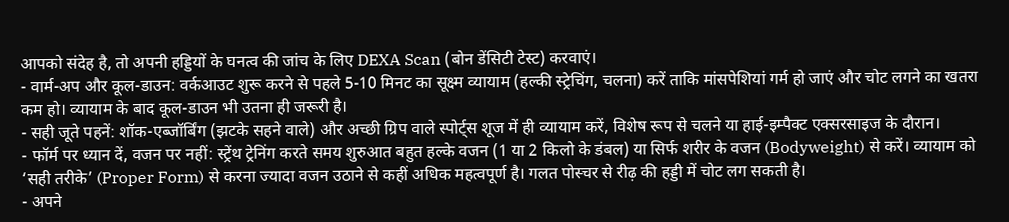आपको संदेह है, तो अपनी हड्डियों के घनत्व की जांच के लिए DEXA Scan (बोन डेंसिटी टेस्ट) करवाएं।
- वार्म-अप और कूल-डाउन: वर्कआउट शुरू करने से पहले 5-10 मिनट का सूक्ष्म व्यायाम (हल्की स्ट्रेचिंग, चलना) करें ताकि मांसपेशियां गर्म हो जाएं और चोट लगने का खतरा कम हो। व्यायाम के बाद कूल-डाउन भी उतना ही जरूरी है।
- सही जूते पहनें: शॉक-एब्जॉर्बिंग (झटके सहने वाले) और अच्छी ग्रिप वाले स्पोर्ट्स शूज में ही व्यायाम करें, विशेष रूप से चलने या हाई-इम्पैक्ट एक्सरसाइज के दौरान।
- फॉर्म पर ध्यान दें, वजन पर नहीं: स्ट्रेंथ ट्रेनिंग करते समय शुरुआत बहुत हल्के वजन (1 या 2 किलो के डंबल) या सिर्फ शरीर के वजन (Bodyweight) से करें। व्यायाम को ‘सही तरीके’ (Proper Form) से करना ज्यादा वजन उठाने से कहीं अधिक महत्वपूर्ण है। गलत पोस्चर से रीढ़ की हड्डी में चोट लग सकती है।
- अपने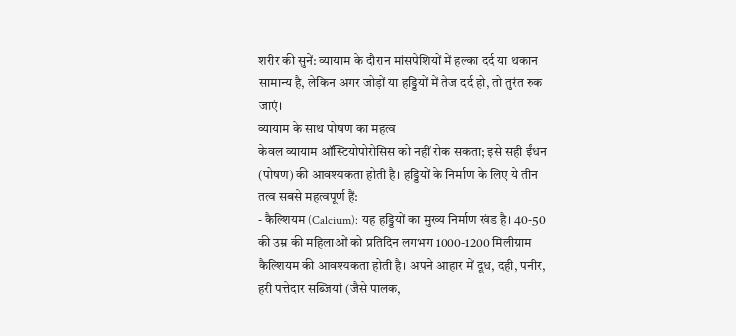शरीर की सुनें: व्यायाम के दौरान मांसपेशियों में हल्का दर्द या थकान सामान्य है, लेकिन अगर जोड़ों या हड्डियों में तेज दर्द हो, तो तुरंत रुक जाएं।
व्यायाम के साथ पोषण का महत्व
केवल व्यायाम ऑस्टियोपोरोसिस को नहीं रोक सकता; इसे सही ईंधन (पोषण) की आवश्यकता होती है। हड्डियों के निर्माण के लिए ये तीन तत्व सबसे महत्वपूर्ण हैं:
- कैल्शियम (Calcium): यह हड्डियों का मुख्य निर्माण खंड है। 40-50 की उम्र की महिलाओं को प्रतिदिन लगभग 1000-1200 मिलीग्राम कैल्शियम की आवश्यकता होती है। अपने आहार में दूध, दही, पनीर, हरी पत्तेदार सब्जियां (जैसे पालक,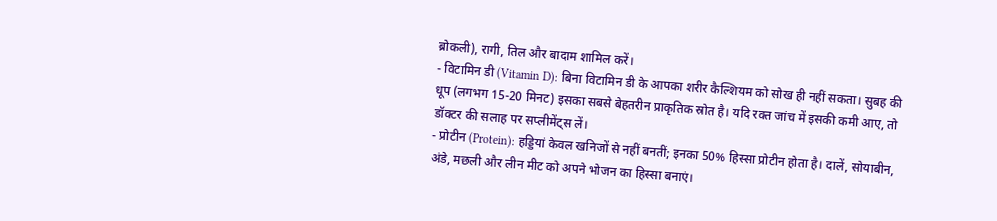ब्रोकली), रागी, तिल और बादाम शामिल करें।
- विटामिन डी (Vitamin D): बिना विटामिन डी के आपका शरीर कैल्शियम को सोख ही नहीं सकता। सुबह की धूप (लगभग 15-20 मिनट) इसका सबसे बेहतरीन प्राकृतिक स्रोत है। यदि रक्त जांच में इसकी कमी आए, तो डॉक्टर की सलाह पर सप्लीमेंट्स लें।
- प्रोटीन (Protein): हड्डियां केवल खनिजों से नहीं बनतीं; इनका 50% हिस्सा प्रोटीन होता है। दालें, सोयाबीन, अंडे, मछली और लीन मीट को अपने भोजन का हिस्सा बनाएं।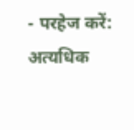- परहेज करें: अत्यधिक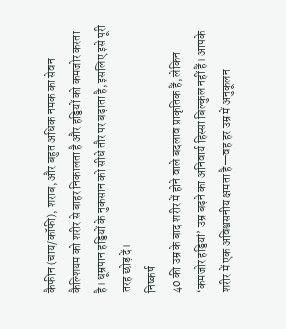कैफीन (चाय/कॉफी), शराब, और बहुत अधिक नमक का सेवन कैल्शियम को शरीर से बाहर निकालता है और हड्डियों को कमजोर करता है। धूम्रपान हड्डियों के नुकसान को सीधे तौर पर बढ़ाता है, इसलिए इसे पूरी तरह छोड़ दें।
निष्कर्ष
40 की उम्र के बाद शरीर में होने वाले बदलाव प्राकृतिक हैं, लेकिन ‘कमजोर हड्डियां’ उम्र बढ़ने का अनिवार्य हिस्सा बिल्कुल नहीं हैं। आपके शरीर में एक अविश्वसनीय क्षमता है—वह हर उम्र में अनुकूलन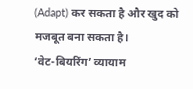(Adapt) कर सकता है और खुद को मजबूत बना सकता है।
‘वेट-बियरिंग’ व्यायाम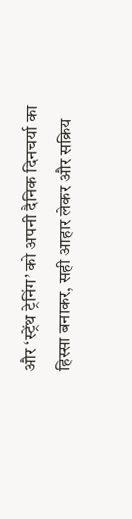और ‘स्ट्रेंथ ट्रेनिंग’ को अपनी दैनिक दिनचर्या का हिस्सा बनाकर, सही आहार लेकर और सक्रिय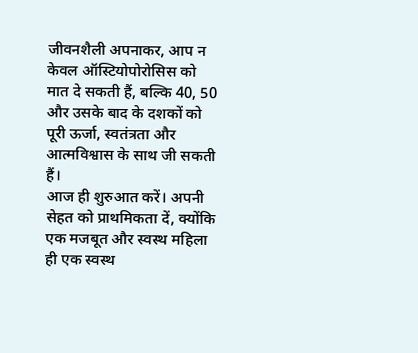जीवनशैली अपनाकर, आप न केवल ऑस्टियोपोरोसिस को मात दे सकती हैं, बल्कि 40, 50 और उसके बाद के दशकों को पूरी ऊर्जा, स्वतंत्रता और आत्मविश्वास के साथ जी सकती हैं।
आज ही शुरुआत करें। अपनी सेहत को प्राथमिकता दें, क्योंकि एक मजबूत और स्वस्थ महिला ही एक स्वस्थ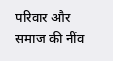परिवार और समाज की नींव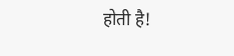होती है!